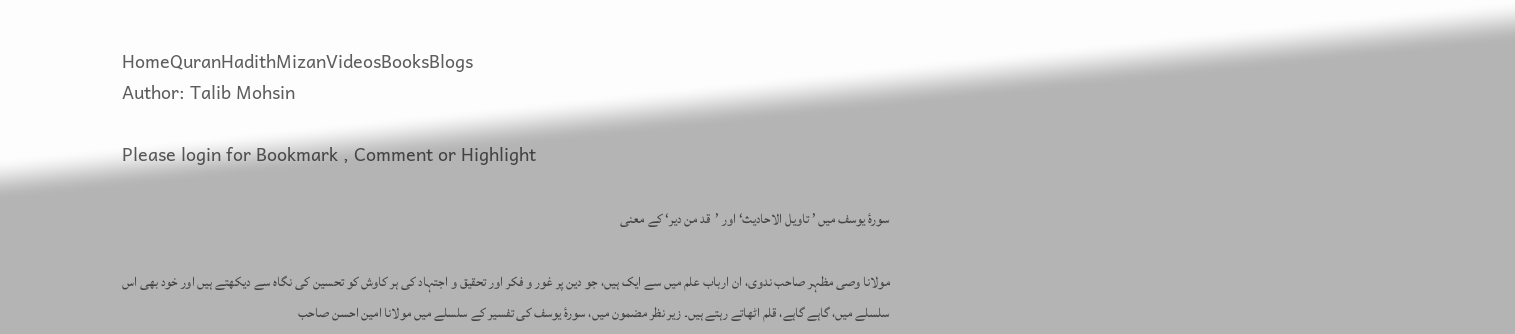HomeQuranHadithMizanVideosBooksBlogs
Author: Talib Mohsin

Please login for Bookmark , Comment or Highlight

سورۂ یوسف میں ’ تاویل الاحادیث‘ اور ’قد من دیر‘ کے معنی

مولانا وصی مظہر صاحب ندوی، ان ارباب علم میں سے ایک ہیں، جو دین پر غور و فکر اور تحقیق و اجتہاد کی ہر کاوش کو تحسین کی نگاہ سے دیکھتے ہیں اور خود بھی اس سلسلے میں، گاہے گاہے، قلم اٹھاتے رہتے ہیں۔ زیر نظر مضمون میں، سورۂ یوسف کی تفسیر کے سلسلے میں مولانا امین احسن صاحب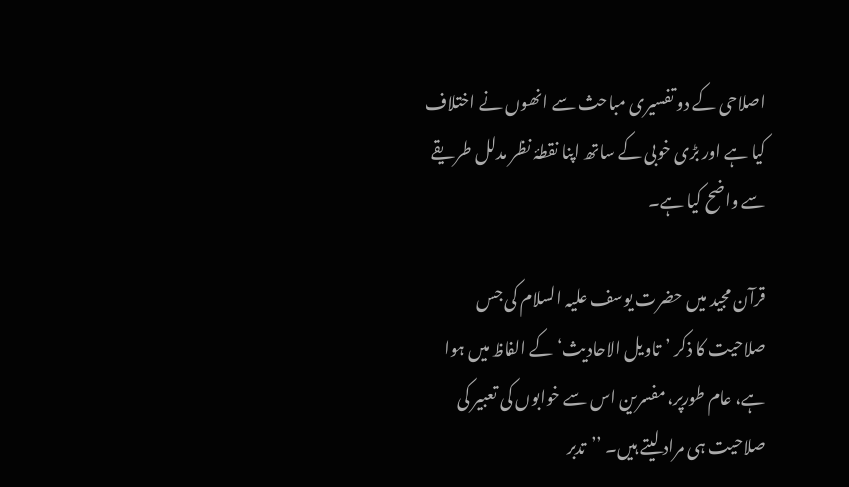اصلاحی کے دو تفسیری مباحث سے انھوں نے اختلاف کیا ہے اور بڑی خوبی کے ساتھ اپنا نقطۂ نظر مدلل طریقے سے واضح کیا ہے۔

قرآن مجید میں حضرت یوسف علیہ السلام کی جس صلاحیت کا ذکر ’تاویل الاحادیث‘ کے الفاظ میں ہوا ہے، عام طورپر، مفسرین اس سے خوابوں کی تعبیر کی صلاحیت ہی مراد لیتے ہیں۔ ’’تدبر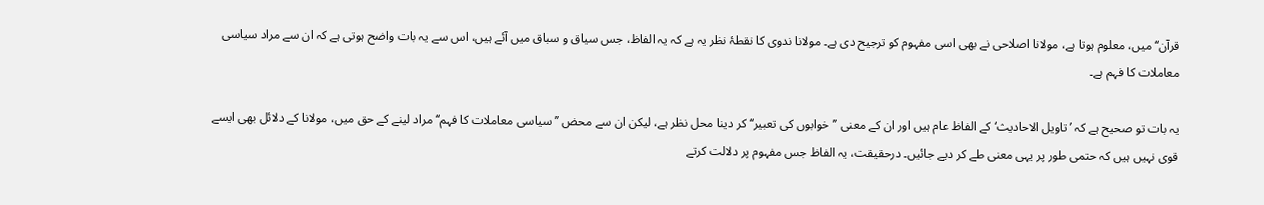قرآن‘‘میں، معلوم ہوتا ہے، مولانا اصلاحی نے بھی اسی مفہوم کو ترجیح دی ہے۔ مولانا ندوی کا نقطۂ نظر یہ ہے کہ یہ الفاظ، جس سیاق و سباق میں آئے ہیں، اس سے یہ بات واضح ہوتی ہے کہ ان سے مراد سیاسی معاملات کا فہم ہے۔

یہ بات تو صحیح ہے کہ ’تاویل الاحادیث‘ کے الفاظ عام ہیں اور ان کے معنی ’’خوابوں کی تعبیر‘‘ کر دینا محل نظر ہے، لیکن ان سے محض ’’سیاسی معاملات کا فہم‘‘ مراد لینے کے حق میں، مولانا کے دلائل بھی ایسے قوی نہیں ہیں کہ حتمی طور پر یہی معنی طے کر دیے جائیں۔ درحقیقت، یہ الفاظ جس مفہوم پر دلالت کرتے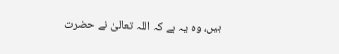ہیں، وہ یہ ہے کہ اللہ تعالیٰ نے حضرت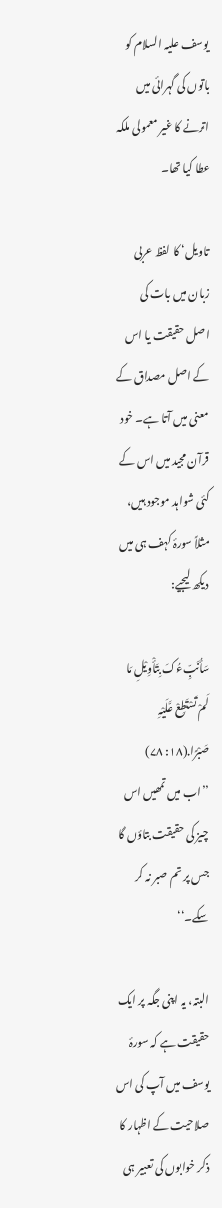یوسف علیہ السلام کو باتوں کی گہرائی میں اترنے کا غیر معمولی ملکہ عطا کیا تھا۔

تاویل‘ کا لفظ عربی زبان میں بات کی اصل حقیقت یا اس کے اصل مصداق کے معنی میں آتا ہے۔ خود قرآن مجید میں اس کے کئی شواہد موجود ہیں، مثلاً سورۂ کہف ہی میں دیکھ لیجیے:

سَأُنَبِّءُکَ بِتَأْوِیْلِ مَا لَمْ تَسْتَطِعْ عَّلَیْہِ صَبْرًا.(۱۸: ۷۸)
’’اب میں تمھیں اس چیز کی حقیقت بتاؤں گا جس پر تم صبر نہ کر سکے۔‘‘

البتہ، یہ اپنی جگہ پر ایک حقیقت ہے کہ سورۂ یوسف میں آپ کی اس صلاحیت کے اظہار کا ذکر خوابوں کی تعبیر ہی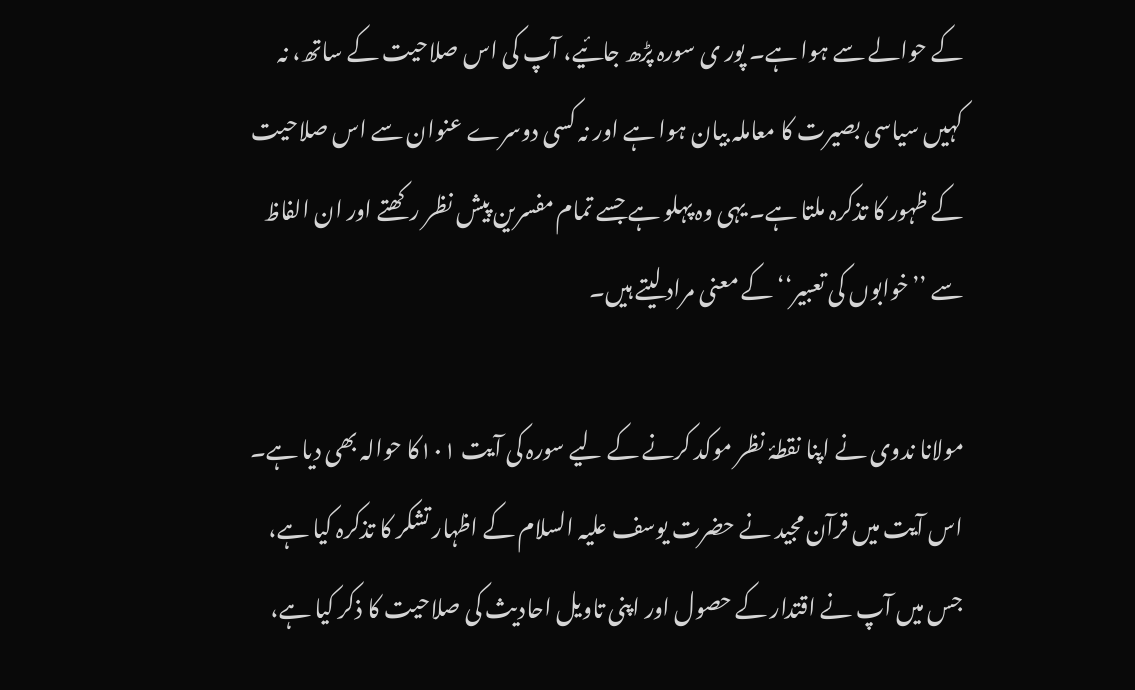کے حوالے سے ہوا ہے۔ پور ی سورہ پڑھ جائیے، آپ کی اس صلاحیت کے ساتھ، نہ کہیں سیاسی بصیرت کا معاملہ بیان ہوا ہے اور نہ کسی دوسرے عنوان سے اس صلاحیت کے ظہور کا تذکرہ ملتا ہے۔ یہی وہ پہلو ہے جسے تمام مفسرین پیش نظر رکھتے اور ان الفاظ سے ’’خوابوں کی تعبیر‘‘ کے معنی مراد لیتے ہیں۔

مولانا ندوی نے اپنا نقطۂ نظر موکد کرنے کے لیے سورہ کی آیت ۱۰۱کا حوالہ بھی دیا ہے۔ اس آیت میں قرآن مجید نے حضرت یوسف علیہ السلام کے اظہار تشکر کا تذکرہ کیا ہے، جس میں آپ نے اقتدار کے حصول اور اپنی تاویل احادیث کی صلاحیت کا ذکر کیا ہے،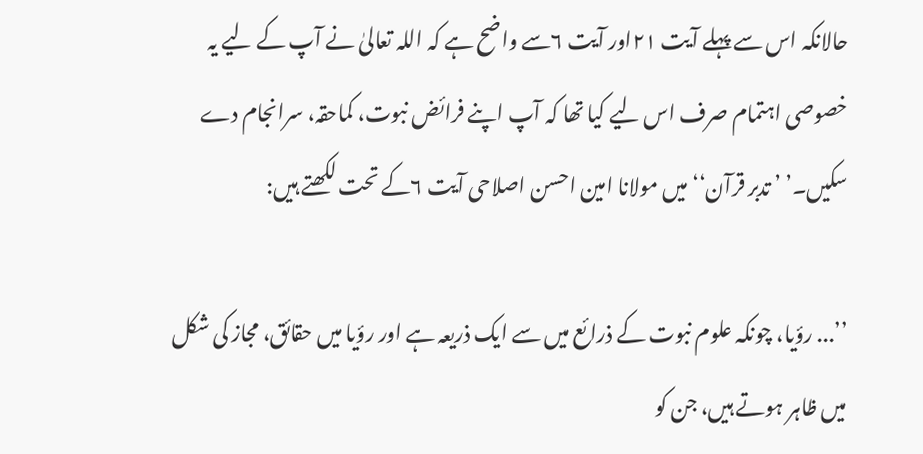حالانکہ اس سے پہلے آیت ۲۱اور آیت ۶سے واضح ہے کہ اللہ تعالیٰ نے آپ کے لیے یہ خصوصی اہتمام صرف اس لیے کیا تھا کہ آپ اپنے فرائض نبوت، کماحقہ، سرانجام دے سکیں۔’ ’ تدبر قرآن‘‘ میں مولانا امین احسن اصلاحی آیت ۶کے تحت لکھتے ہیں:

’’... رؤیا، چونکہ علوم نبوت کے ذرائع میں سے ایک ذریعہ ہے اور رؤیا میں حقائق، مجاز کی شکل میں ظاہر ہوتے ہیں، جن کو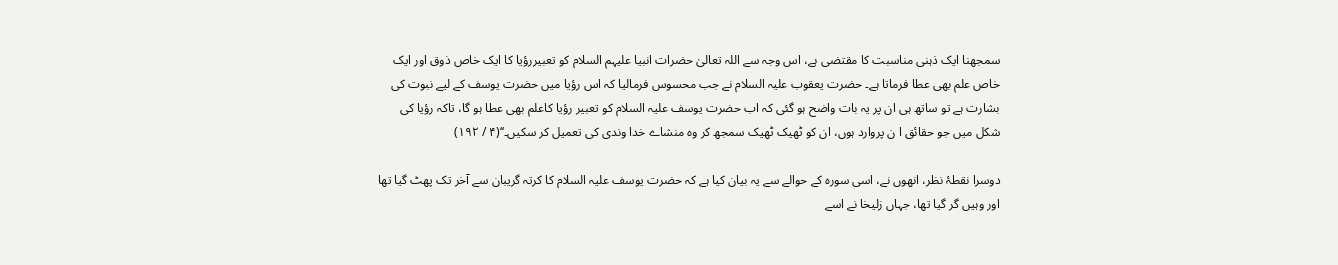سمجھنا ایک ذہنی مناسبت کا مقتضی ہے، اس وجہ سے اللہ تعالیٰ حضرات انبیا علیہم السلام کو تعبیررؤیا کا ایک خاص ذوق اور ایک خاص علم بھی عطا فرماتا ہے۔ حضرت یعقوب علیہ السلام نے جب محسوس فرمالیا کہ اس رؤیا میں حضرت یوسف کے لیے نبوت کی بشارت ہے تو ساتھ ہی ان پر یہ بات واضح ہو گئی کہ اب حضرت یوسف علیہ السلام کو تعبیر رؤیا کاعلم بھی عطا ہو گا، تاکہ رؤیا کی شکل میں جو حقائق ا ن پروارد ہوں، ان کو ٹھیک ٹھیک سمجھ کر وہ منشاے خدا وندی کی تعمیل کر سکیں۔‘‘(۴ / ۱۹۲)

دوسرا نقطۂ نظر، انھوں نے، اسی سورہ کے حوالے سے یہ بیان کیا ہے کہ حضرت یوسف علیہ السلام کا کرتہ گریبان سے آخر تک پھٹ گیا تھا اور وہیں گر گیا تھا، جہاں زلیخا نے اسے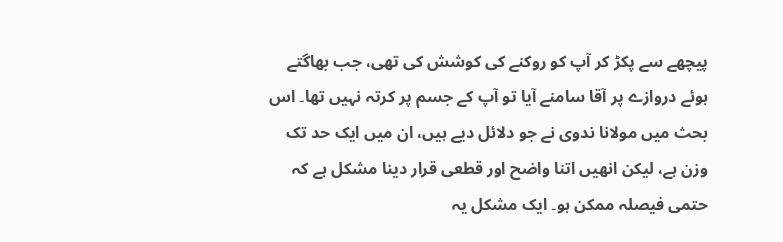پیچھے سے پکڑ کر آپ کو روکنے کی کوشش کی تھی، جب بھاگتے ہوئے دروازے پر آقا سامنے آیا تو آپ کے جسم پر کرتہ نہیں تھا۔ اس بحث میں مولانا ندوی نے جو دلائل دیے ہیں، ان میں ایک حد تک وزن ہے، لیکن انھیں اتنا واضح اور قطعی قرار دینا مشکل ہے کہ حتمی فیصلہ ممکن ہو۔ ایک مشکل یہ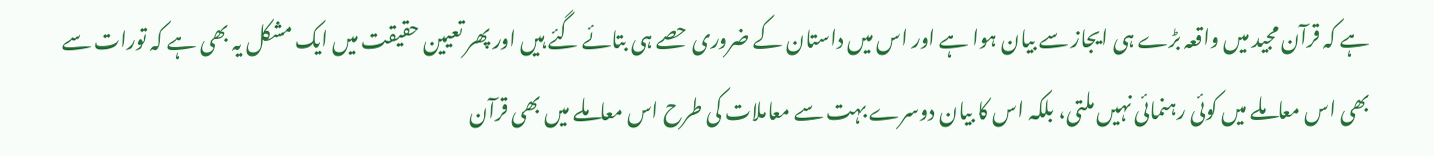ہے کہ قرآن مجید میں واقعہ بڑے ہی ایجاز سے بیان ہوا ہے اور اس میں داستان کے ضروری حصے ہی بتائے گئے ہیں اور پھر تعیین حقیقت میں ایک مشکل یہ بھی ہے کہ تورات سے بھی اس معاملے میں کوئی رہنمائی نہیں ملتی، بلکہ اس کا بیان دوسرے بہت سے معاملات کی طرح اس معاملے میں بھی قرآن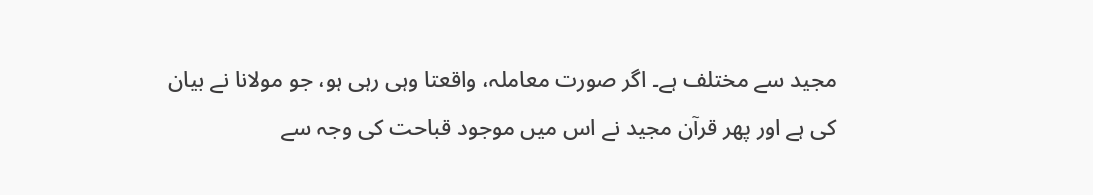مجید سے مختلف ہے۔ اگر صورت معاملہ، واقعتا وہی رہی ہو، جو مولانا نے بیان کی ہے اور پھر قرآن مجید نے اس میں موجود قباحت کی وجہ سے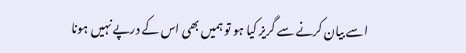اسے بیان کرنے سے گریز کیا ہو تو ہمیں بھی اس کے درپے نہیں ہونا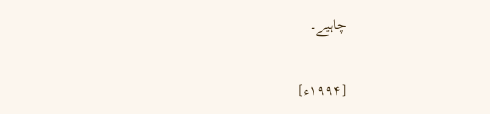چاہیے۔

[۱۹۹۴ء]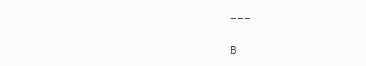___

B